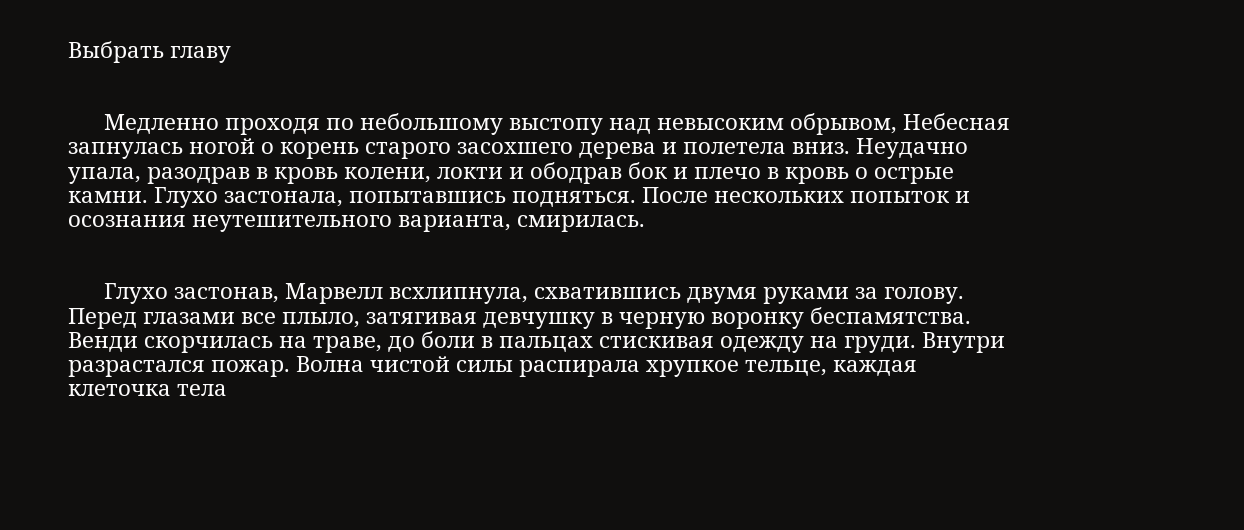Выбрать главу


      Медленно проходя по небольшому выстопу над невысоким обрывом, Небесная запнулась ногой о корень старого засохшего дерева и полетела вниз. Неудачно упала, разодрав в кровь колени, локти и ободрав бок и плечо в кровь о острые камни. Глухо застонала, попытавшись подняться. После нескольких попыток и осознания неутешительного варианта, смирилась.


      Глухо застонав, Марвелл всхлипнула, схватившись двумя руками за голову. Перед глазами все плыло, затягивая девчушку в черную воронку беспамятства. Венди скорчилась на траве, до боли в пальцах стискивая одежду на груди. Внутри разрастался пожар. Волна чистой силы распирала хрупкое тельце, каждая клеточка тела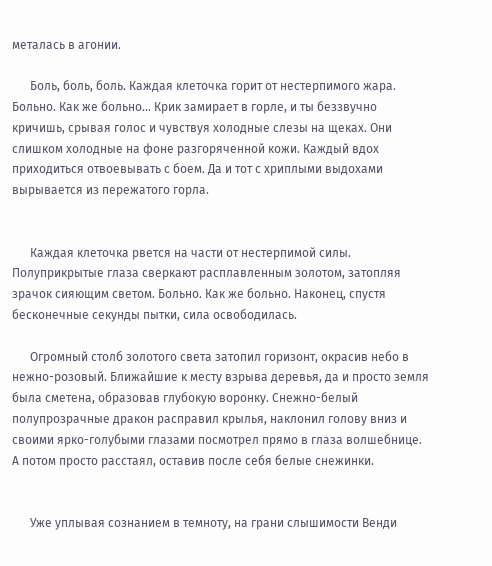металась в агонии.

      Боль, боль, боль. Каждая клеточка горит от нестерпимого жара. Больно. Как же больно... Крик замирает в горле, и ты беззвучно кричишь, срывая голос и чувствуя холодные слезы на щеках. Они слишком холодные на фоне разгоряченной кожи. Каждый вдох приходиться отвоевывать с боем. Да и тот с хриплыми выдохами вырывается из пережатого горла.


      Каждая клеточка рвется на части от нестерпимой силы. Полуприкрытые глаза сверкают расплавленным золотом, затопляя зрачок сияющим светом. Больно. Как же больно. Наконец, спустя бесконечные секунды пытки, сила освободилась.

      Огромный столб золотого света затопил горизонт, окрасив небо в нежно-розовый. Ближайшие к месту взрыва деревья, да и просто земля была сметена, образовав глубокую воронку. Снежно-белый полупрозрачные дракон расправил крылья, наклонил голову вниз и своими ярко-голубыми глазами посмотрел прямо в глаза волшебнице. А потом просто расстаял, оставив после себя белые снежинки.


      Уже уплывая сознанием в темноту, на грани слышимости Венди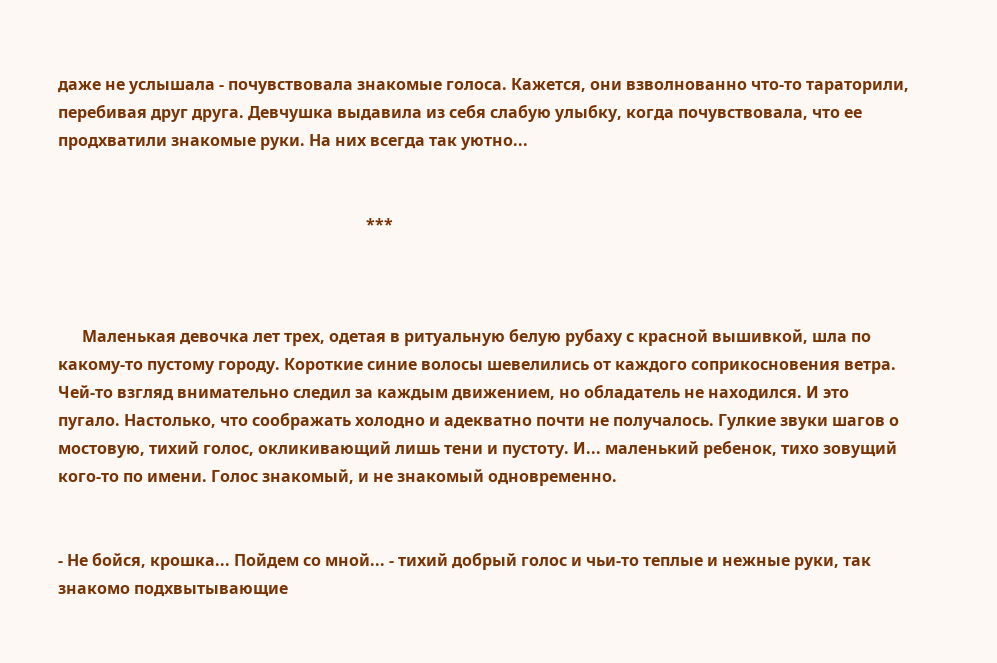даже не услышала - почувствовала знакомые голоса. Кажется, они взволнованно что-то тараторили, перебивая друг друга. Девчушка выдавила из себя слабую улыбку, когда почувствовала, что ее продхватили знакомые руки. На них всегда так уютно...


                                                                             ***



      Маленькая девочка лет трех, одетая в ритуальную белую рубаху с красной вышивкой, шла по какому-то пустому городу. Короткие синие волосы шевелились от каждого соприкосновения ветра. Чей-то взгляд внимательно следил за каждым движением, но обладатель не находился. И это пугало. Настолько, что соображать холодно и адекватно почти не получалось. Гулкие звуки шагов о мостовую, тихий голос, окликивающий лишь тени и пустоту. И... маленький ребенок, тихо зовущий кого-то по имени. Голос знакомый, и не знакомый одновременно.


- Не бойся, крошка... Пойдем со мной... - тихий добрый голос и чьи-то теплые и нежные руки, так знакомо подхвытывающие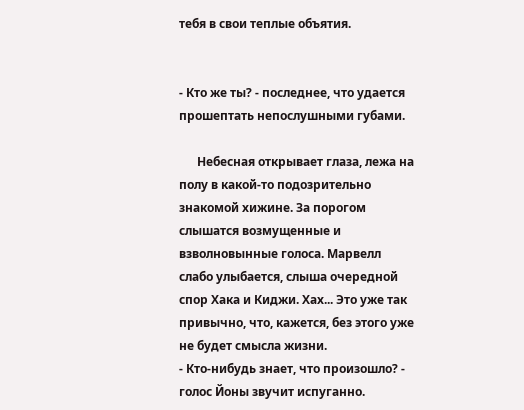тебя в свои теплые объятия.


- Кто же ты? - последнее, что удается прошептать непослушными губами.

      Небесная открывает глаза, лежа на полу в какой-то подозрительно знакомой хижине. За порогом слышатся возмущенные и взволновынные голоса. Марвелл слабо улыбается, слыша очередной спор Хака и Киджи. Хах... Это уже так привычно, что, кажется, без этого уже не будет смысла жизни.
- Кто-нибудь знает, что произошло? - голос Йоны звучит испуганно.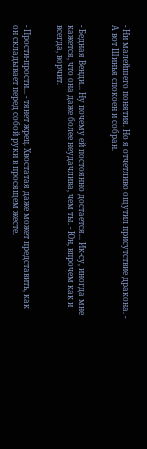- Ни малейшего понятия. Но я отчетливо ощутил присутствие дракона. - А вот Шинья спокоен и собран.


- Бедная Венди... Ну почему ей постоянно достается... Ик-су, иногда мне кажется, что она даже более неудачлива, чем ты. - Юн, впрочем как и всегда, ворчит.


- Прости-прости... - тянет жрец. Хвостатая даже может представить, как он складывает перед собой руки в просящем жесте.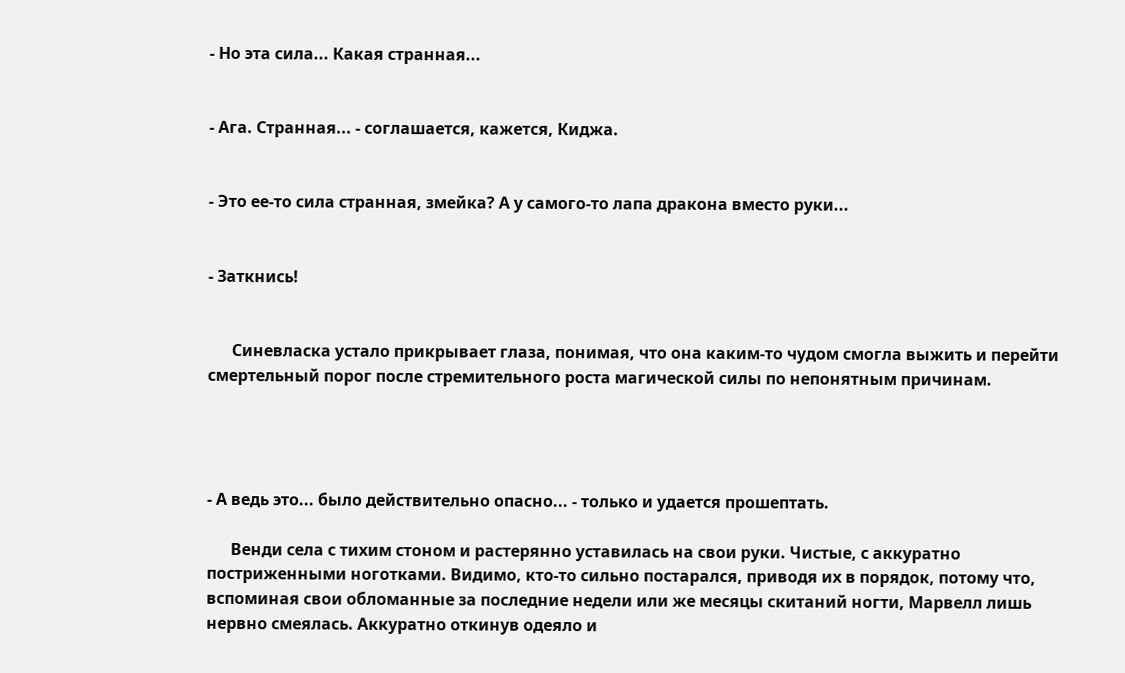- Но эта сила... Какая странная...


- Ага. Странная... - соглашается, кажется, Киджа.


- Это ее-то сила странная, змейка? А у самого-то лапа дракона вместо руки...


- Заткнись!


      Синевласка устало прикрывает глаза, понимая, что она каким-то чудом смогла выжить и перейти смертельный порог после стремительного роста магической силы по непонятным причинам.




- А ведь это... было действительно опасно... - только и удается прошептать.

      Венди села с тихим стоном и растерянно уставилась на свои руки. Чистые, с аккуратно постриженными ноготками. Видимо, кто-то сильно постарался, приводя их в порядок, потому что, вспоминая свои обломанные за последние недели или же месяцы скитаний ногти, Марвелл лишь нервно смеялась. Аккуратно откинув одеяло и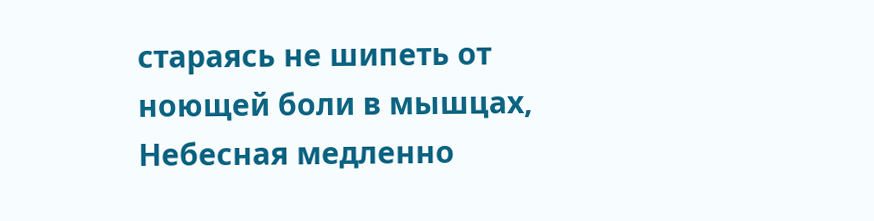стараясь не шипеть от ноющей боли в мышцах, Небесная медленно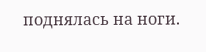поднялась на ноги.